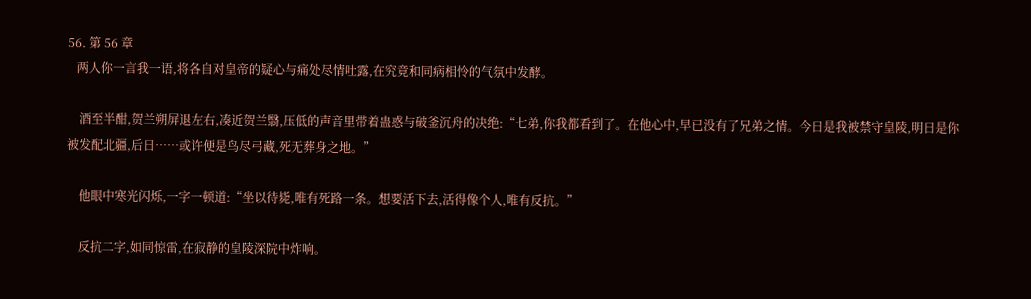56. 第 56 章
   两人你一言我一语,将各自对皇帝的疑心与痛处尽情吐露,在究竟和同病相怜的气氛中发酵。

    酒至半酣,贺兰朔屏退左右,凑近贺兰翳,压低的声音里带着蛊惑与破釜沉舟的决绝:“七弟,你我都看到了。在他心中,早已没有了兄弟之情。今日是我被禁守皇陵,明日是你被发配北疆,后日……或许便是鸟尽弓藏,死无葬身之地。”

    他眼中寒光闪烁,一字一顿道:“坐以待毙,唯有死路一条。想要活下去,活得像个人,唯有反抗。”

    反抗二字,如同惊雷,在寂静的皇陵深院中炸响。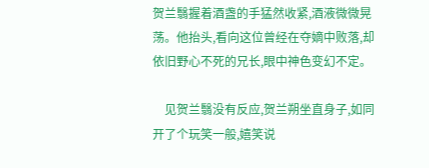贺兰翳握着酒盏的手猛然收紧,酒液微微晃荡。他抬头,看向这位曾经在夺嫡中败落,却依旧野心不死的兄长,眼中神色变幻不定。

    见贺兰翳没有反应,贺兰朔坐直身子,如同开了个玩笑一般,嬉笑说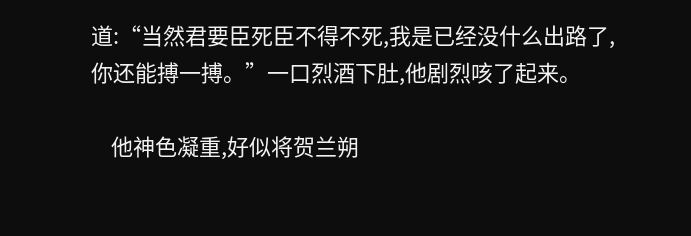道:“当然君要臣死臣不得不死,我是已经没什么出路了,你还能搏一搏。”一口烈酒下肚,他剧烈咳了起来。

    他神色凝重,好似将贺兰朔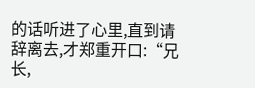的话听进了心里,直到请辞离去,才郑重开口:“兄长,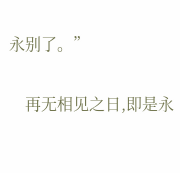永别了。”

    再无相见之日,即是永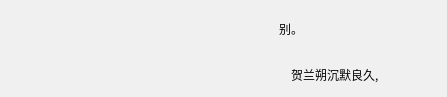别。

    贺兰朔沉默良久,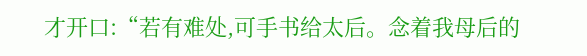才开口:“若有难处,可手书给太后。念着我母后的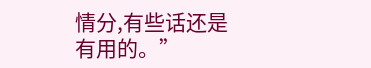情分,有些话还是有用的。”